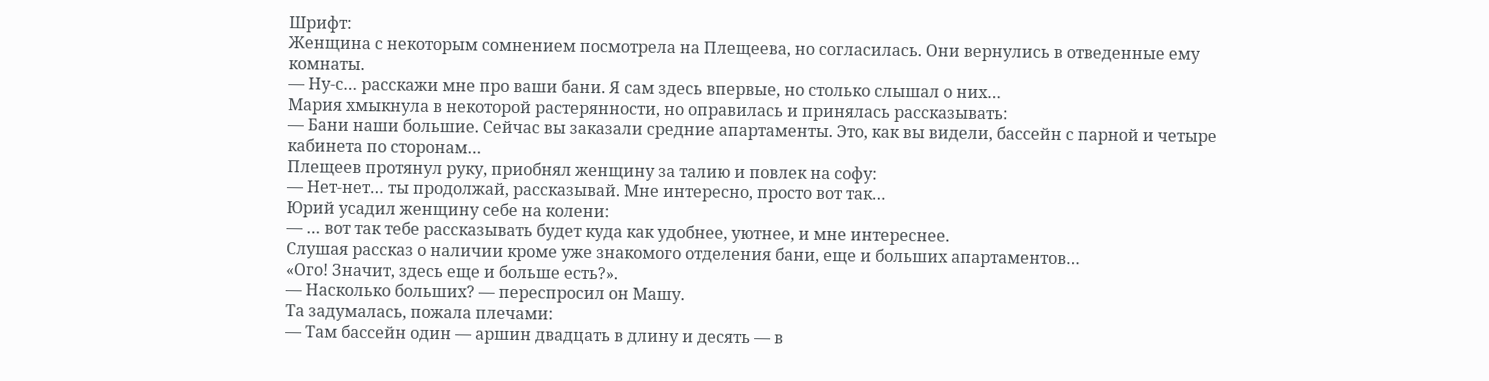Шрифт:
Женщина с некоторым сомнением посмотрела на Плещеева, но согласилась. Они вернулись в отведенные ему комнаты.
— Ну-с… расскажи мне про ваши бани. Я сам здесь впервые, но столько слышал о них…
Мария хмыкнула в некоторой растерянности, но оправилась и принялась рассказывать:
— Бани наши большие. Сейчас вы заказали средние апартаменты. Это, как вы видели, бассейн с парной и четыре кабинета по сторонам…
Плещеев протянул руку, приобнял женщину за талию и повлек на софу:
— Нет-нет… ты продолжай, рассказывай. Мне интересно, просто вот так…
Юрий усадил женщину себе на колени:
— … вот так тебе рассказывать будет куда как удобнее, уютнее, и мне интереснее.
Слушая рассказ о наличии кроме уже знакомого отделения бани, еще и больших апартаментов…
«Ого! Значит, здесь еще и больше есть?».
— Насколько больших? — переспросил он Машу.
Та задумалась, пожала плечами:
— Там бассейн один — аршин двадцать в длину и десять — в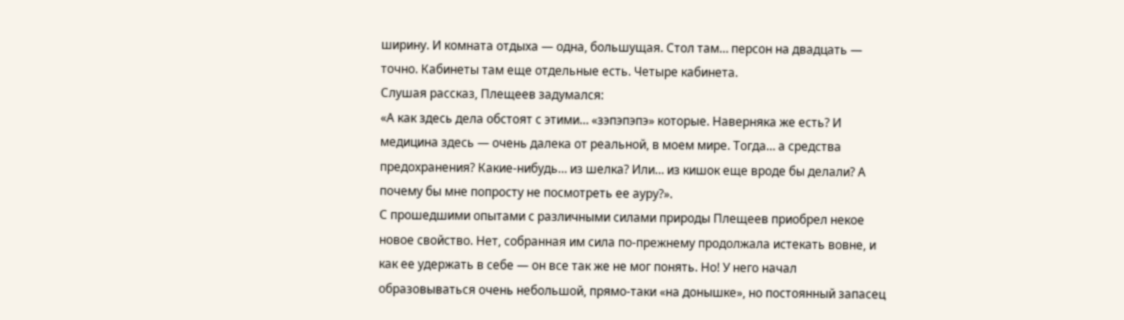ширину. И комната отдыха — одна, большущая. Стол там… персон на двадцать — точно. Кабинеты там еще отдельные есть. Четыре кабинета.
Слушая рассказ, Плещеев задумался:
«А как здесь дела обстоят с этими… «зэпэпэпэ» которые. Наверняка же есть? И медицина здесь — очень далека от реальной, в моем мире. Тогда… а средства предохранения? Какие-нибудь… из шелка? Или… из кишок еще вроде бы делали? А почему бы мне попросту не посмотреть ее ауру?».
С прошедшими опытами с различными силами природы Плещеев приобрел некое новое свойство. Нет, собранная им сила по-прежнему продолжала истекать вовне, и как ее удержать в себе — он все так же не мог понять. Но! У него начал образовываться очень небольшой, прямо-таки «на донышке», но постоянный запасец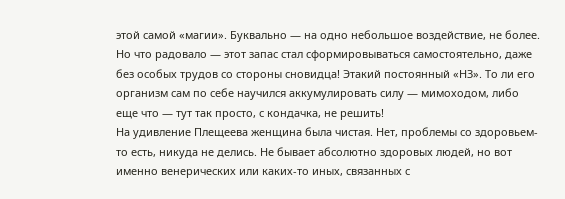этой самой «магии». Буквально — на одно небольшое воздействие, не более. Но что радовало — этот запас стал сформировываться самостоятельно, даже без особых трудов со стороны сновидца! Этакий постоянный «НЗ». То ли его организм сам по себе научился аккумулировать силу — мимоходом, либо еще что — тут так просто, с кондачка, не решить!
На удивление Плещеева женщина была чистая. Нет, проблемы со здоровьем-то есть, никуда не делись. Не бывает абсолютно здоровых людей, но вот именно венерических или каких-то иных, связанных с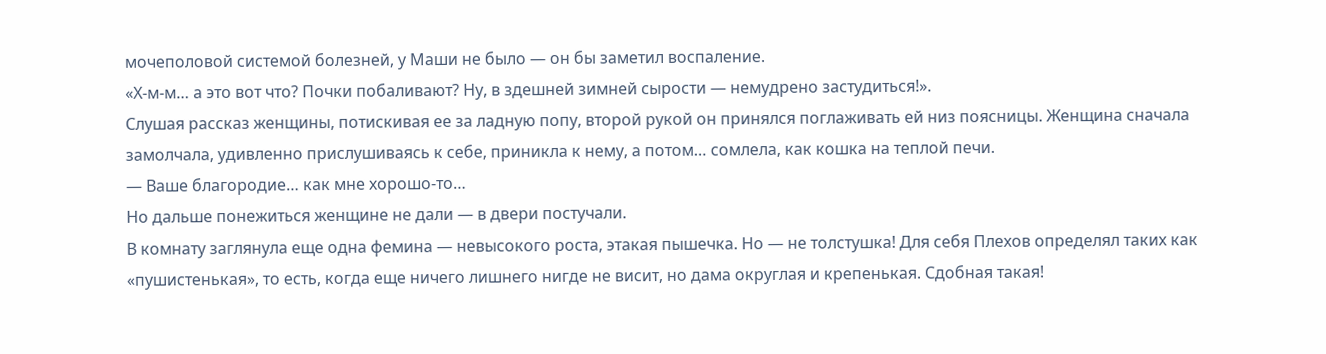мочеполовой системой болезней, у Маши не было — он бы заметил воспаление.
«Х-м-м… а это вот что? Почки побаливают? Ну, в здешней зимней сырости — немудрено застудиться!».
Слушая рассказ женщины, потискивая ее за ладную попу, второй рукой он принялся поглаживать ей низ поясницы. Женщина сначала замолчала, удивленно прислушиваясь к себе, приникла к нему, а потом… сомлела, как кошка на теплой печи.
— Ваше благородие… как мне хорошо-то…
Но дальше понежиться женщине не дали — в двери постучали.
В комнату заглянула еще одна фемина — невысокого роста, этакая пышечка. Но — не толстушка! Для себя Плехов определял таких как «пушистенькая», то есть, когда еще ничего лишнего нигде не висит, но дама округлая и крепенькая. Сдобная такая!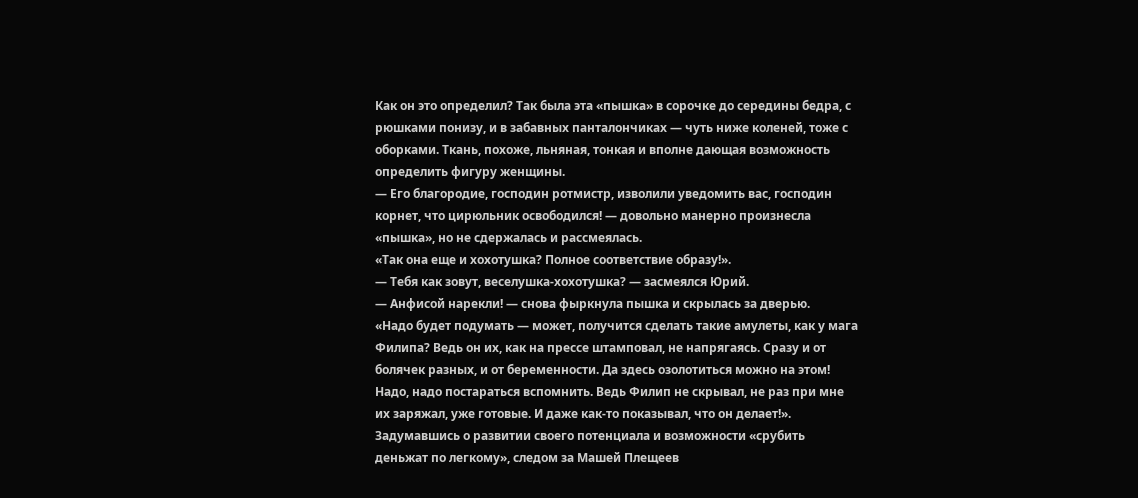Как он это определил? Так была эта «пышка» в сорочке до середины бедра, с рюшками понизу, и в забавных панталончиках — чуть ниже коленей, тоже с оборками. Ткань, похоже, льняная, тонкая и вполне дающая возможность определить фигуру женщины.
— Его благородие, господин ротмистр, изволили уведомить вас, господин корнет, что цирюльник освободился! — довольно манерно произнесла «пышка», но не сдержалась и рассмеялась.
«Так она еще и хохотушка? Полное соответствие образу!».
— Тебя как зовут, веселушка-хохотушка? — засмеялся Юрий.
— Анфисой нарекли! — снова фыркнула пышка и скрылась за дверью.
«Надо будет подумать — может, получится сделать такие амулеты, как у мага Филипа? Ведь он их, как на прессе штамповал, не напрягаясь. Сразу и от болячек разных, и от беременности. Да здесь озолотиться можно на этом! Надо, надо постараться вспомнить. Ведь Филип не скрывал, не раз при мне их заряжал, уже готовые. И даже как-то показывал, что он делает!».
Задумавшись о развитии своего потенциала и возможности «срубить деньжат по легкому», следом за Машей Плещеев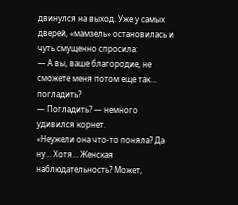двинулся на выход. Уже у самых дверей, «мамзель» остановилась и чуть смущенно спросила:
— А вы, ваше благородие, не сможете меня потом еще так… погладить?
— Погладить? — немного удивился корнет.
«Неужели она что-то поняла? Да ну… Хотя… Женская наблюдательность? Может,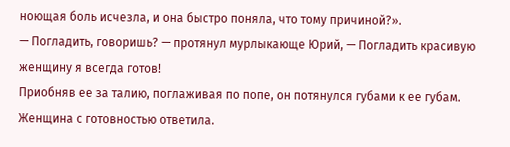ноющая боль исчезла, и она быстро поняла, что тому причиной?».
— Погладить, говоришь? — протянул мурлыкающе Юрий, — Погладить красивую женщину я всегда готов!
Приобняв ее за талию, поглаживая по попе, он потянулся губами к ее губам. Женщина с готовностью ответила.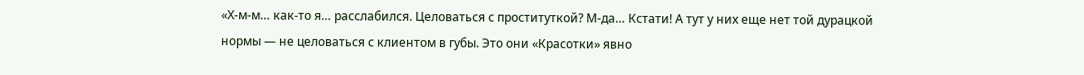«Х-м-м… как-то я… расслабился. Целоваться с проституткой? М-да… Кстати! А тут у них еще нет той дурацкой нормы — не целоваться с клиентом в губы. Это они «Красотки» явно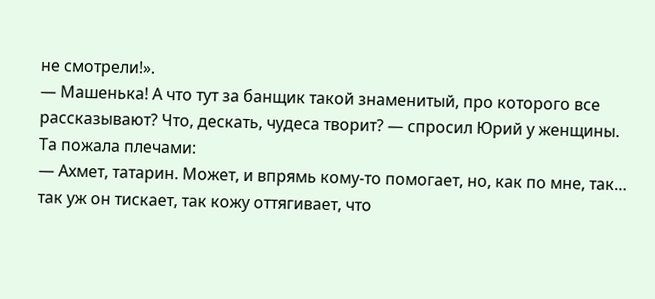не смотрели!».
— Машенька! А что тут за банщик такой знаменитый, про которого все рассказывают? Что, дескать, чудеса творит? — спросил Юрий у женщины.
Та пожала плечами:
— Ахмет, татарин. Может, и впрямь кому-то помогает, но, как по мне, так… так уж он тискает, так кожу оттягивает, что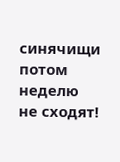синячищи потом неделю не сходят!